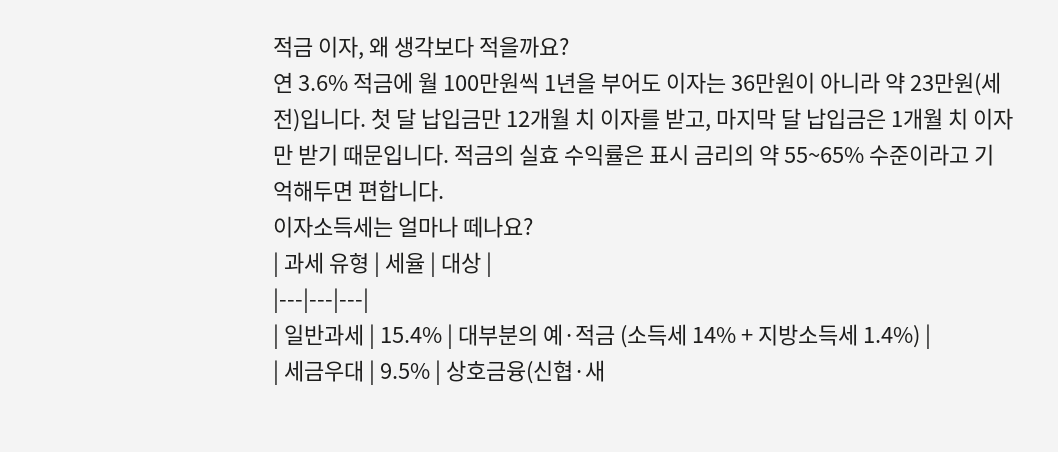적금 이자, 왜 생각보다 적을까요?
연 3.6% 적금에 월 100만원씩 1년을 부어도 이자는 36만원이 아니라 약 23만원(세전)입니다. 첫 달 납입금만 12개월 치 이자를 받고, 마지막 달 납입금은 1개월 치 이자만 받기 때문입니다. 적금의 실효 수익률은 표시 금리의 약 55~65% 수준이라고 기억해두면 편합니다.
이자소득세는 얼마나 떼나요?
| 과세 유형 | 세율 | 대상 |
|---|---|---|
| 일반과세 | 15.4% | 대부분의 예·적금 (소득세 14% + 지방소득세 1.4%) |
| 세금우대 | 9.5% | 상호금융(신협·새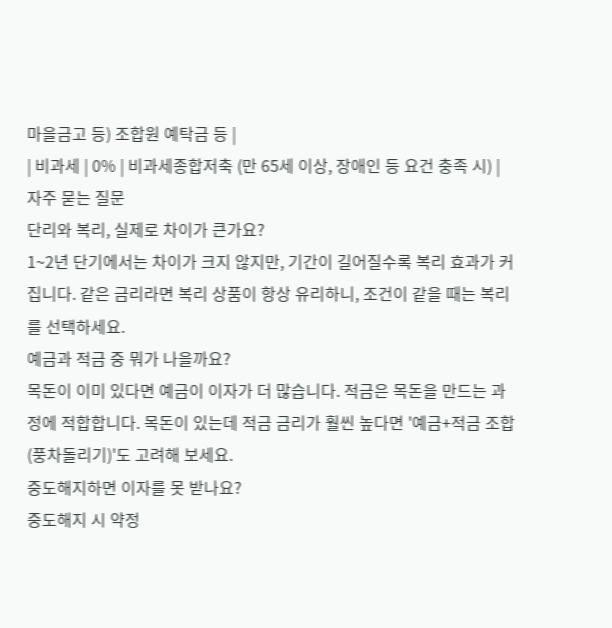마을금고 등) 조합원 예탁금 등 |
| 비과세 | 0% | 비과세종합저축 (만 65세 이상, 장애인 등 요건 충족 시) |
자주 묻는 질문
단리와 복리, 실제로 차이가 큰가요?
1~2년 단기에서는 차이가 크지 않지만, 기간이 길어질수록 복리 효과가 커집니다. 같은 금리라면 복리 상품이 항상 유리하니, 조건이 같을 때는 복리를 선택하세요.
예금과 적금 중 뭐가 나을까요?
목돈이 이미 있다면 예금이 이자가 더 많습니다. 적금은 목돈을 만드는 과정에 적합합니다. 목돈이 있는데 적금 금리가 훨씬 높다면 '예금+적금 조합(풍차돌리기)'도 고려해 보세요.
중도해지하면 이자를 못 받나요?
중도해지 시 약정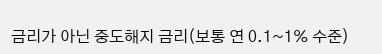금리가 아닌 중도해지 금리(보통 연 0.1~1% 수준)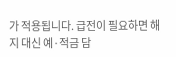가 적용됩니다. 급전이 필요하면 해지 대신 예·적금 담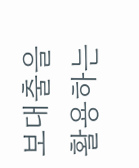보대출을 활용하는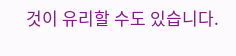것이 유리할 수도 있습니다.